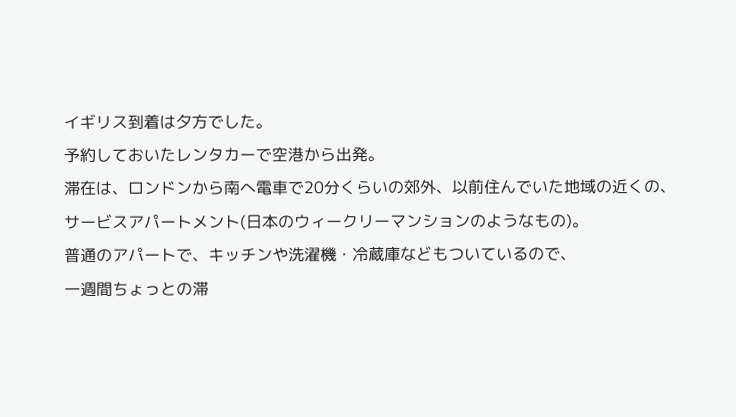イギリス到着は夕方でした。
予約しておいたレンタカーで空港から出発。
滞在は、ロンドンから南へ電車で20分くらいの郊外、以前住んでいた地域の近くの、
サービスアパートメント(日本のウィークリーマンションのようなもの)。
普通のアパートで、キッチンや洗濯機・冷蔵庫などもついているので、
一週間ちょっとの滞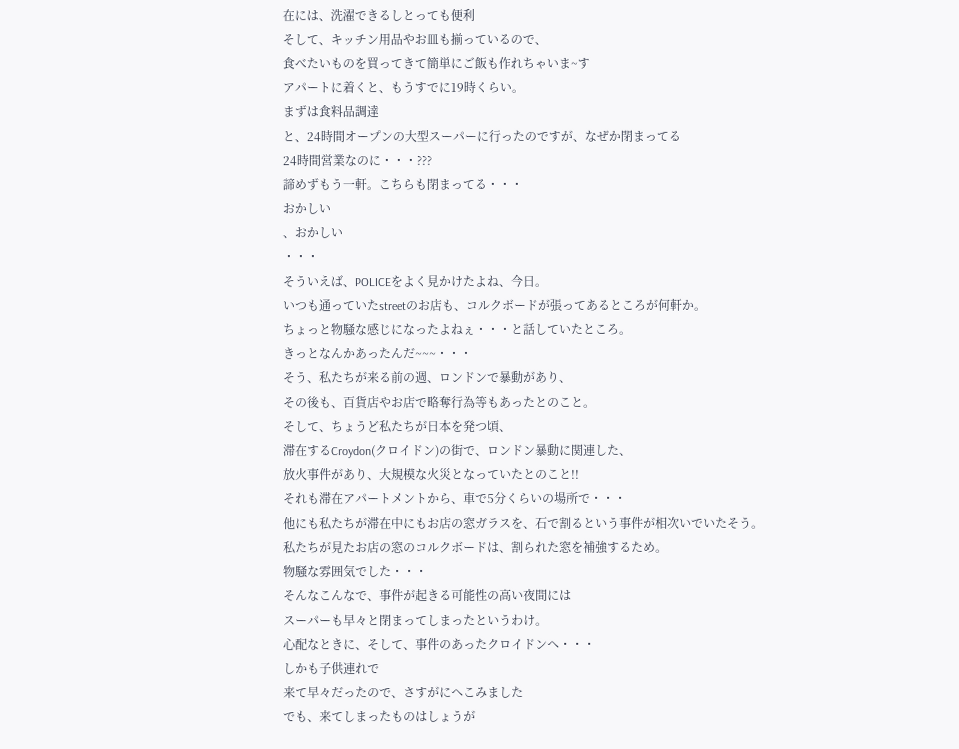在には、洗濯できるしとっても便利
そして、キッチン用品やお皿も揃っているので、
食べたいものを買ってきて簡単にご飯も作れちゃいま~す
アパートに着くと、もうすでに19時くらい。
まずは食料品調達
と、24時間オープンの大型スーパーに行ったのですが、なぜか閉まってる
24時間営業なのに・・・???
諦めずもう一軒。こちらも閉まってる・・・
おかしい
、おかしい
・・・
そういえば、POLICEをよく見かけたよね、今日。
いつも通っていたstreetのお店も、コルクボードが張ってあるところが何軒か。
ちょっと物騒な感じになったよねぇ・・・と話していたところ。
きっとなんかあったんだ~~~・・・
そう、私たちが来る前の週、ロンドンで暴動があり、
その後も、百貨店やお店で略奪行為等もあったとのこと。
そして、ちょうど私たちが日本を発つ頃、
滞在するCroydon(クロイドン)の街で、ロンドン暴動に関連した、
放火事件があり、大規模な火災となっていたとのこと!!
それも滞在アパートメントから、車で5分くらいの場所で・・・
他にも私たちが滞在中にもお店の窓ガラスを、石で割るという事件が相次いでいたそう。
私たちが見たお店の窓のコルクボードは、割られた窓を補強するため。
物騒な雰囲気でした・・・
そんなこんなで、事件が起きる可能性の高い夜間には
スーパーも早々と閉まってしまったというわけ。
心配なときに、そして、事件のあったクロイドンへ・・・
しかも子供連れで
来て早々だったので、さすがにへこみました
でも、来てしまったものはしょうが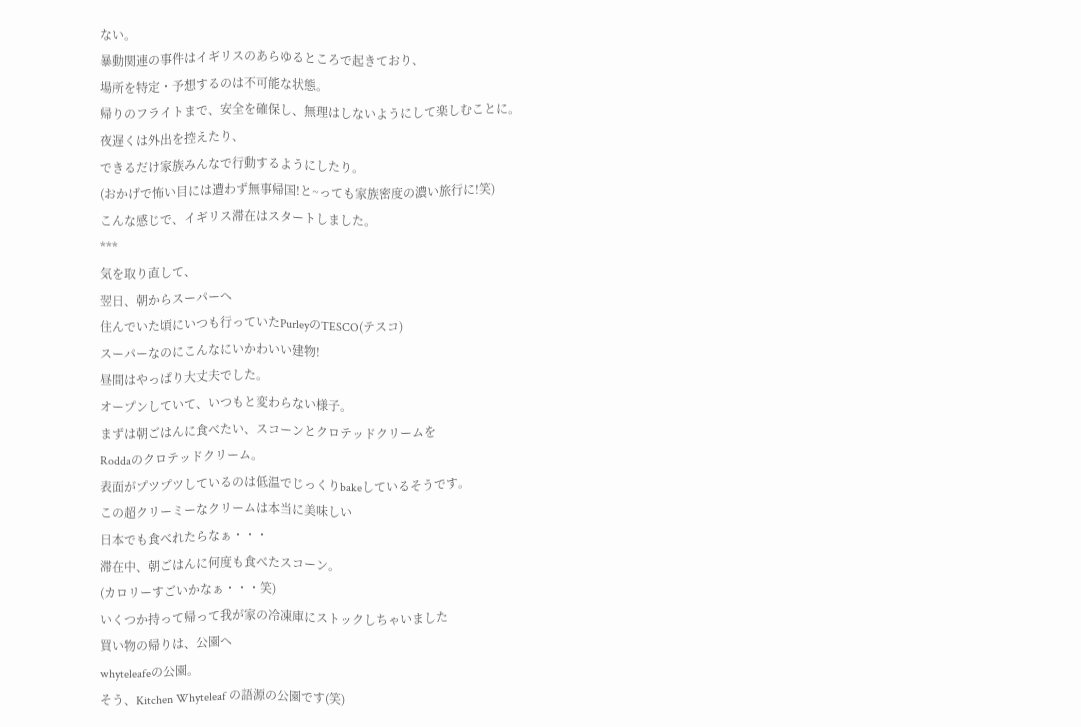ない。
暴動関連の事件はイギリスのあらゆるところで起きており、
場所を特定・予想するのは不可能な状態。
帰りのフライトまで、安全を確保し、無理はしないようにして楽しむことに。
夜遅くは外出を控えたり、
できるだけ家族みんなで行動するようにしたり。
(おかげで怖い目には遭わず無事帰国!と~っても家族密度の濃い旅行に!笑)
こんな感じで、イギリス滞在はスタートしました。
***
気を取り直して、
翌日、朝からスーパーへ
住んでいた頃にいつも行っていたPurleyのTESCO(テスコ)
スーパーなのにこんなにいかわいい建物!
昼間はやっぱり大丈夫でした。
オープンしていて、いつもと変わらない様子。
まずは朝ごはんに食べたい、スコーンとクロテッドクリームを
Roddaのクロテッドクリーム。
表面がプツプツしているのは低温でじっくりbakeしているそうです。
この超クリーミーなクリームは本当に美味しい
日本でも食べれたらなぁ・・・
滞在中、朝ごはんに何度も食べたスコーン。
(カロリーすごいかなぁ・・・笑)
いくつか持って帰って我が家の冷凍庫にストックしちゃいました
買い物の帰りは、公園へ
whyteleafeの公園。
そう、Kitchen Whyteleaf の語源の公園です(笑)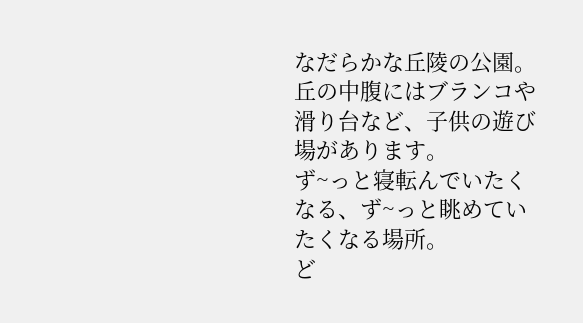なだらかな丘陵の公園。
丘の中腹にはブランコや滑り台など、子供の遊び場があります。
ず~っと寝転んでいたくなる、ず~っと眺めていたくなる場所。
ど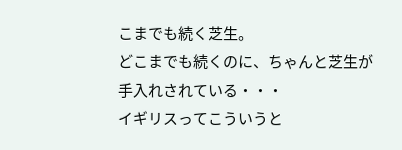こまでも続く芝生。
どこまでも続くのに、ちゃんと芝生が手入れされている・・・
イギリスってこういうと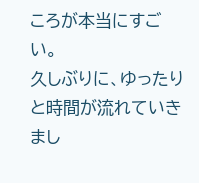ころが本当にすごい。
久しぶりに、ゆったりと時間が流れていきまし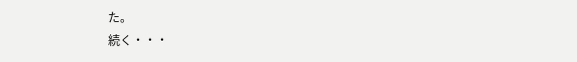た。
続く・・・